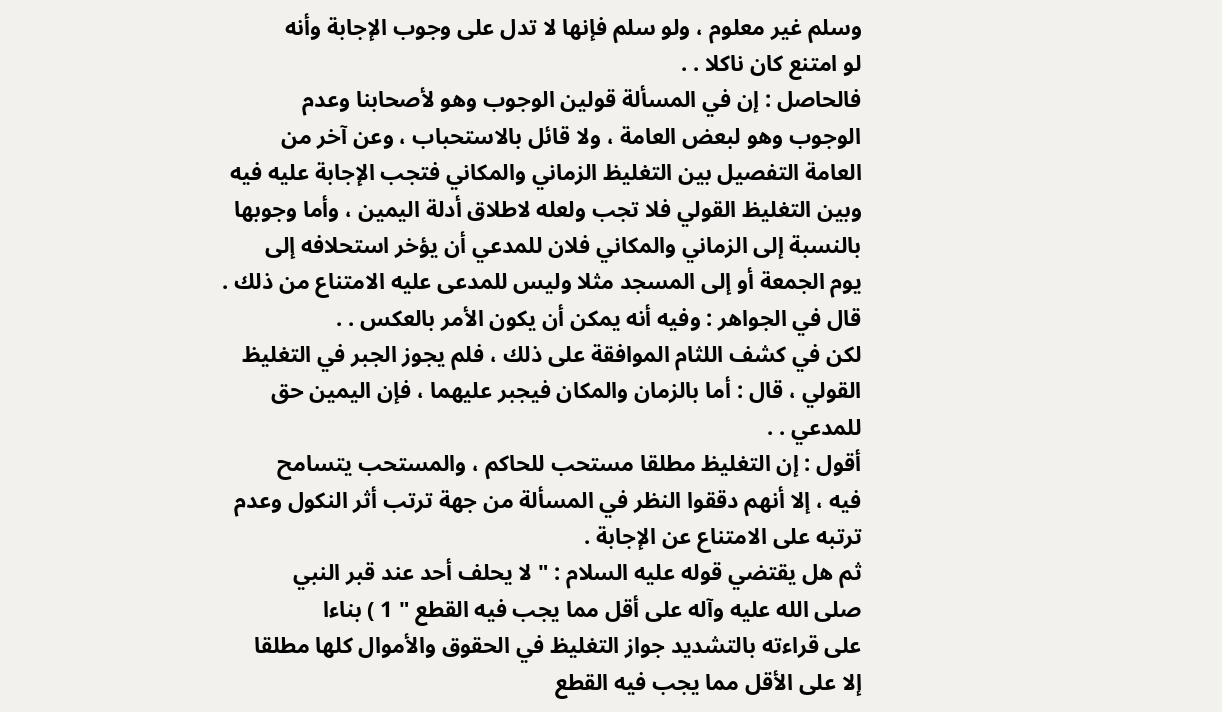وسلم غير معلوم ، ولو سلم فإنها لا تدل على وجوب الإجابة وأنه
لو امتنع كان ناكلا . .
فالحاصل : إن في المسألة قولين الوجوب وهو لأصحابنا وعدم
الوجوب وهو لبعض العامة ، ولا قائل بالاستحباب ، وعن آخر من
العامة التفصيل بين التغليظ الزماني والمكاني فتجب الإجابة عليه فيه
وبين التغليظ القولي فلا تجب ولعله لاطلاق أدلة اليمين ، وأما وجوبها
بالنسبة إلى الزماني والمكاني فلان للمدعي أن يؤخر استحلافه إلى
يوم الجمعة أو إلى المسجد مثلا وليس للمدعى عليه الامتناع من ذلك .
قال في الجواهر : وفيه أنه يمكن أن يكون الأمر بالعكس . .
لكن في كشف اللثام الموافقة على ذلك ، فلم يجوز الجبر في التغليظ
القولي ، قال : أما بالزمان والمكان فيجبر عليهما ، فإن اليمين حق
للمدعي . .
أقول : إن التغليظ مطلقا مستحب للحاكم ، والمستحب يتسامح
فيه ، إلا أنهم دققوا النظر في المسألة من جهة ترتب أثر النكول وعدم
ترتبه على الامتناع عن الإجابة .
ثم هل يقتضي قوله عليه السلام : " لا يحلف أحد عند قبر النبي
صلى الله عليه وآله على أقل مما يجب فيه القطع " 1 ) بناءا
على قراءته بالتشديد جواز التغليظ في الحقوق والأموال كلها مطلقا
إلا على الأقل مما يجب فيه القطع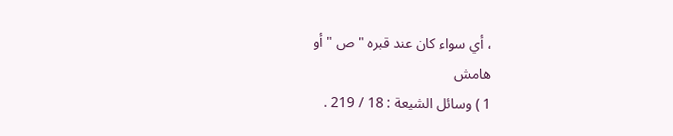، أي سواء كان عند قبره " ص " أو
هامش
1 ) وسائل الشيعة : 18 / 219 .